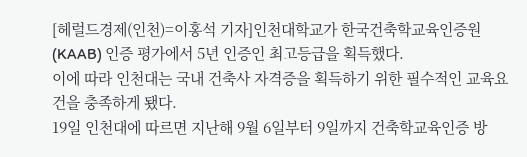[헤럴드경제(인천)=이홍석 기자]인천대학교가 한국건축학교육인증원(KAAB) 인증 평가에서 5년 인증인 최고등급을 획득했다.
이에 따라 인천대는 국내 건축사 자격증을 획득하기 위한 필수적인 교육요건을 충족하게 됐다.
19일 인천대에 따르면 지난해 9월 6일부터 9일까지 건축학교육인증 방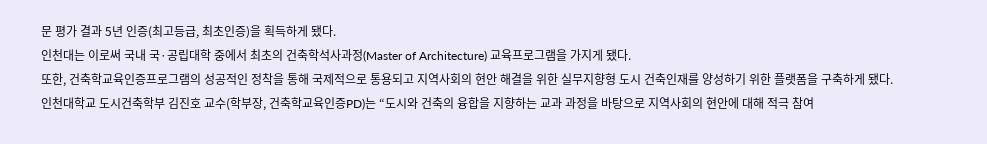문 평가 결과 5년 인증(최고등급, 최초인증)을 획득하게 됐다.
인천대는 이로써 국내 국·공립대학 중에서 최초의 건축학석사과정(Master of Architecture) 교육프로그램을 가지게 됐다.
또한, 건축학교육인증프로그램의 성공적인 정착을 통해 국제적으로 통용되고 지역사회의 현안 해결을 위한 실무지향형 도시 건축인재를 양성하기 위한 플랫폼을 구축하게 됐다.
인천대학교 도시건축학부 김진호 교수(학부장, 건축학교육인증PD)는 “도시와 건축의 융합을 지향하는 교과 과정을 바탕으로 지역사회의 현안에 대해 적극 참여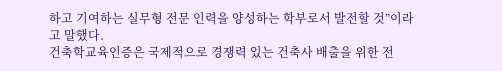하고 기여하는 실무형 전문 인력을 양성하는 학부로서 발전할 것”이라고 말했다.
건축학교육인증은 국제적으로 경쟁력 있는 건축사 배출을 위한 전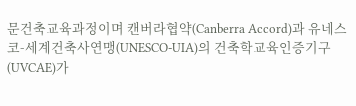문건축교육과정이며 캔버라협약(Canberra Accord)과 유네스코-세계건축사연맹(UNESCO-UIA)의 건축학교육인증기구(UVCAE)가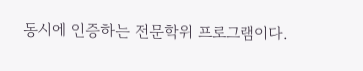동시에 인증하는 전문학위 프로그램이다.